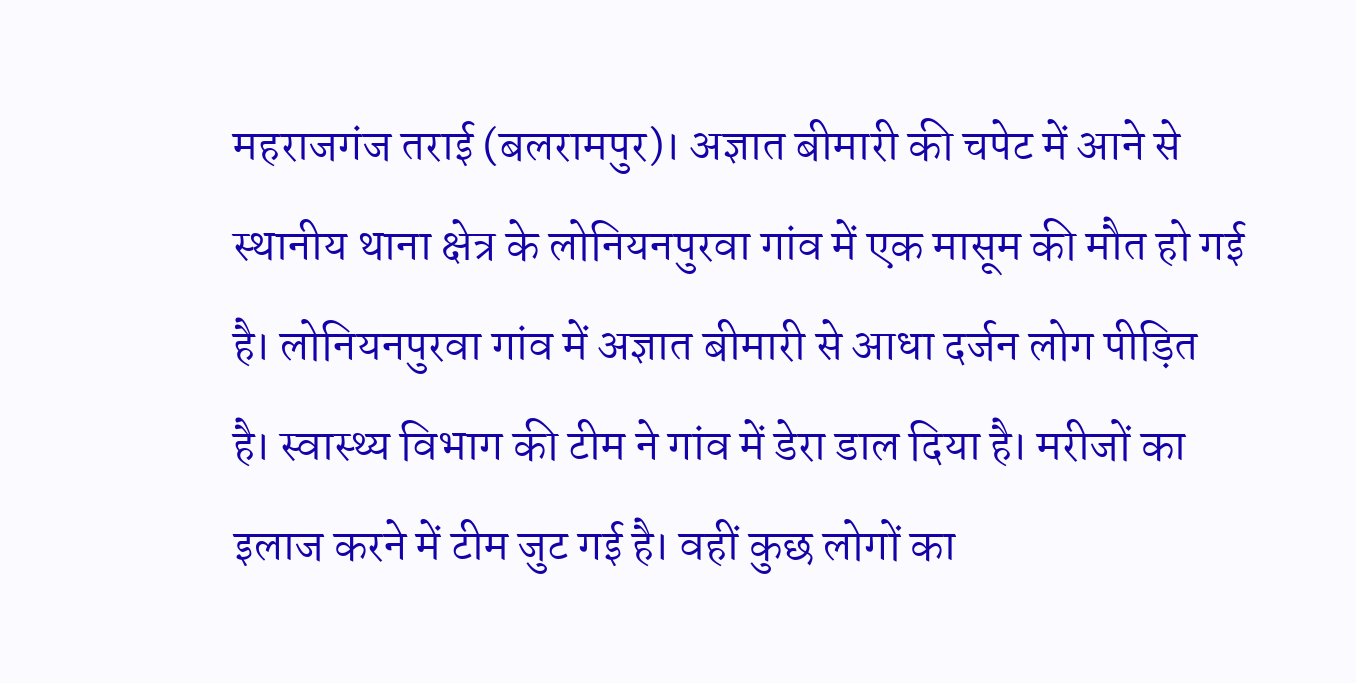महराजगंज तराई (बलरामपुर)। अज्ञात बीमारी की चपेट में आने से स्थानीय थाना क्षेत्र के लोनियनपुरवा गांव में एक मासूम की मौत हो गई है। लोनियनपुरवा गांव में अज्ञात बीमारी से आधा दर्जन लोग पीड़ित है। स्वास्थ्य विभाग की टीम ने गांव में डेरा डाल दिया है। मरीजों का इलाज करने में टीम जुट गई है। वहीं कुछ लोगों का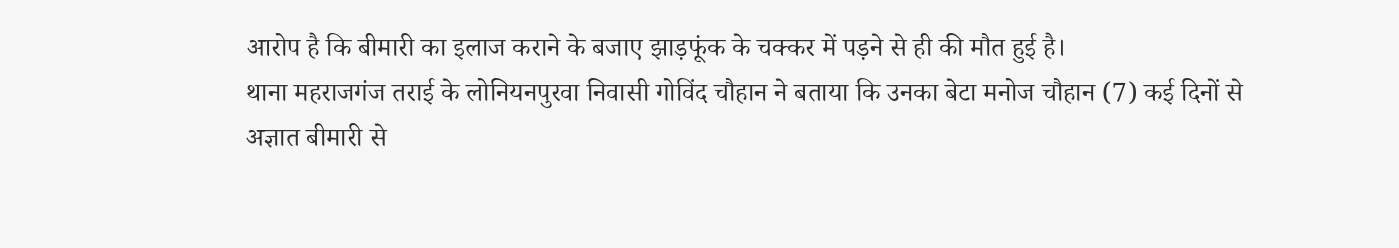आरोप है कि बीमारी का इलाज कराने के बजाए झाड़फूंक के चक्कर में पड़ने से ही की मौत हुई है।
थाना महराजगंज तराई के लोनियनपुरवा निवासी गोविंद चौहान ने बताया कि उनका बेटा मनोज चौहान (7) कई दिनों से अज्ञात बीमारी से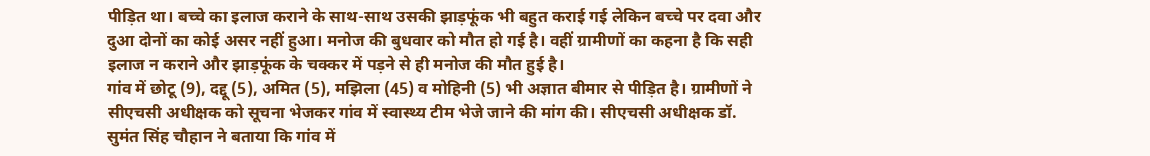पीड़ित था। बच्चे का इलाज कराने के साथ-साथ उसकी झाड़फूंक भी बहुत कराई गई लेकिन बच्चे पर दवा और दुआ दोनों का कोई असर नहीं हुआ। मनोज की बुधवार को मौत हो गई है। वहीं ग्रामीणों का कहना है कि सही इलाज न कराने और झाड़फूंक के चक्कर में पड़ने से ही मनोज की मौत हुई है।
गांव में छोटू (9), दद्दू (5), अमित (5), मझिला (45) व मोहिनी (5) भी अज्ञात बीमार से पीड़ित है। ग्रामीणों ने सीएचसी अधीक्षक को सूचना भेजकर गांव में स्वास्थ्य टीम भेजे जाने की मांग की। सीएचसी अधीक्षक डॉ. सुमंत सिंह चौहान ने बताया कि गांव में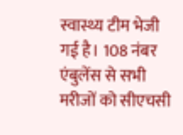स्वास्थ्य टीम भेजी गई है। 108 नंबर एंबुलेंस से सभी मरीजों को सीएचसी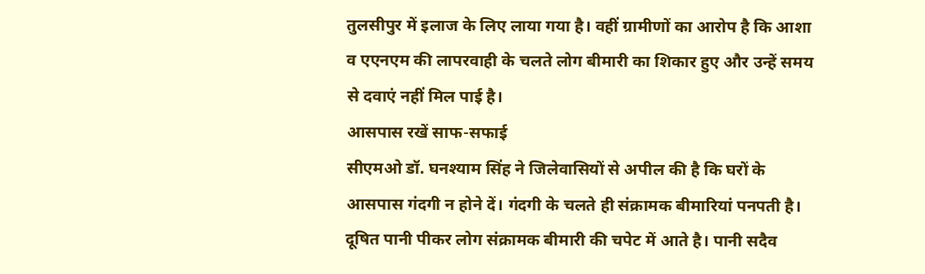तुलसीपुर में इलाज के लिए लाया गया है। वहीं ग्रामीणों का आरोप है कि आशा व एएनएम की लापरवाही के चलते लोग बीमारी का शिकार हुए और उन्हें समय से दवाएं नहीं मिल पाई है।
आसपास रखें साफ-सफाई
सीएमओ डॉ. घनश्याम सिंह ने जिलेवासियों से अपील की है कि घरों के आसपास गंदगी न होने दें। गंदगी के चलते ही संक्रामक बीमारियां पनपती है। दूषित पानी पीकर लोग संक्रामक बीमारी की चपेट में आते है। पानी सदैव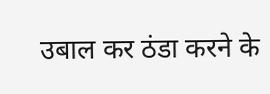उबाल कर ठंडा करने के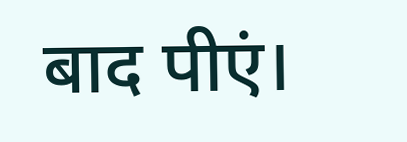बाद पीएं।